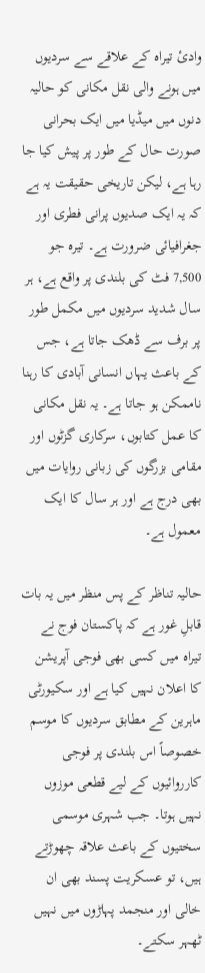وادیٔ تیراہ کے علاقے سے سردیوں میں ہونے والی نقل مکانی کو حالیہ دنوں میں میڈیا میں ایک بحرانی صورت حال کے طور پر پیش کیا جا رہا ہے، لیکن تاریخی حقیقت یہ ہے کہ یہ ایک صدیوں پرانی فطری اور جغرافیائی ضرورت ہے۔ تیرہ جو 7,500 فٹ کی بلندی پر واقع ہے، ہر سال شدید سردیوں میں مکمل طور پر برف سے ڈھک جاتا ہے، جس کے باعث یہاں انسانی آبادی کا رہنا ناممکن ہو جاتا ہے۔ یہ نقل مکانی کا عمل کتابوں، سرکاری گزٹوں اور مقامی بزرگوں کی زبانی روایات میں بھی درج ہے اور ہر سال کا ایک معمول ہے۔

حالیہ تناظر کے پس منظر میں یہ بات قابلِ غور ہے کہ پاکستان فوج نے تیراہ میں کسی بھی فوجی آپریشن کا اعلان نہیں کیا ہے اور سکیورٹی ماہرین کے مطابق سردیوں کا موسم خصوصاً اس بلندی پر فوجی کارروائیوں کے لیے قطعی موزوں نہیں ہوتا۔ جب شہری موسمی سختیوں کے باعث علاقہ چھوڑتے ہیں، تو عسکریت پسند بھی ان خالی اور منجمد پہاڑوں میں نہیں ٹھہر سکتے۔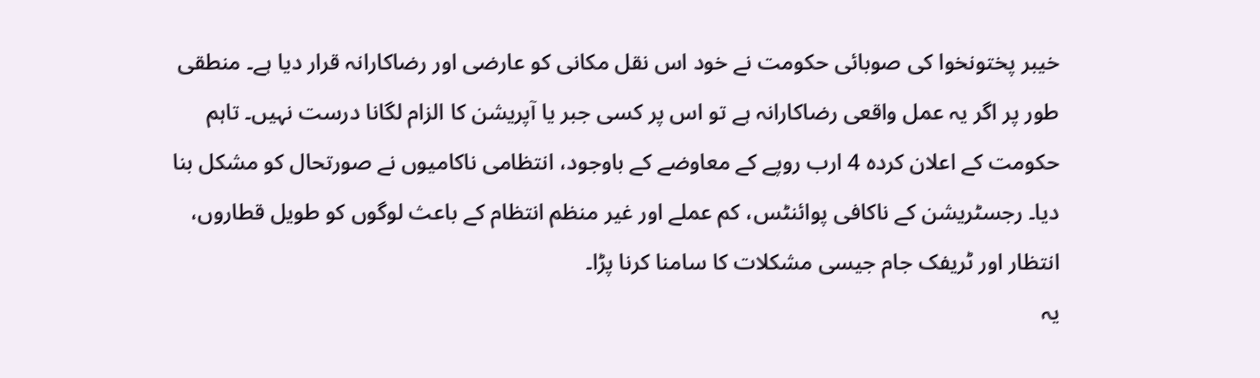خیبر پختونخوا کی صوبائی حکومت نے خود اس نقل مکانی کو عارضی اور رضاکارانہ قرار دیا ہے۔ منطقی طور پر اگر یہ عمل واقعی رضاکارانہ ہے تو اس پر کسی جبر یا آپریشن کا الزام لگانا درست نہیں۔ تاہم حکومت کے اعلان کردہ 4 ارب روپے کے معاوضے کے باوجود، انتظامی ناکامیوں نے صورتحال کو مشکل بنا دیا۔ رجسٹریشن کے ناکافی پوائنٹس، کم عملے اور غیر منظم انتظام کے باعث لوگوں کو طویل قطاروں، انتظار اور ٹریفک جام جیسی مشکلات کا سامنا کرنا پڑا۔
یہ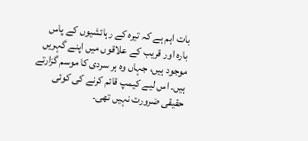بات اہم ہے کہ تیرہ کے رہائشیوں کے پاس بارہ اور قریب کے علاقوں میں اپنے گہریں موجود ہیں، جہاں وہ ہر سردی کا موسم گزارتے ہیں۔ اس لیے کیمپ قائم کرنے کی کوئی حقیقی ضرورت نہیں تھی۔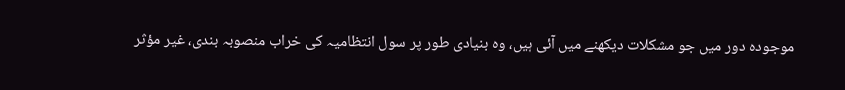موجودہ دور میں جو مشکلات دیکھنے میں آئی ہیں، وہ بنیادی طور پر سول انتظامیہ کی خراب منصوبہ بندی، غیر مؤثر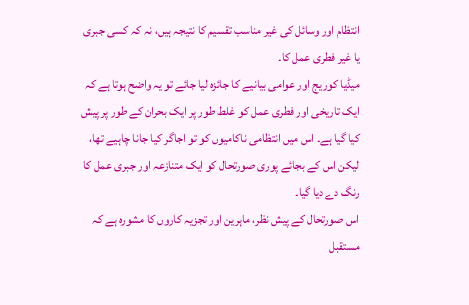انتظام اور وسائل کی غیر مناسب تقسیم کا نتیجہ ہیں، نہ کہ کسی جبری یا غیر فطری عمل کا۔
میڈیا کوریج اور عوامی بیانیے کا جائزہ لیا جائے تو یہ واضح ہوتا ہے کہ ایک تاریخی اور فطری عمل کو غلط طور پر ایک بحران کے طور پر پیش کیا گیا ہے۔ اس میں انتظامی ناکامیوں کو تو اجاگر کیا جانا چاہیے تھا، لیکن اس کے بجائے پوری صورتحال کو ایک متنازعہ اور جبری عمل کا رنگ دے دیا گیا۔
اس صورتحال کے پیش نظر، ماہرین اور تجزیہ کاروں کا مشورہ ہے کہ مستقبل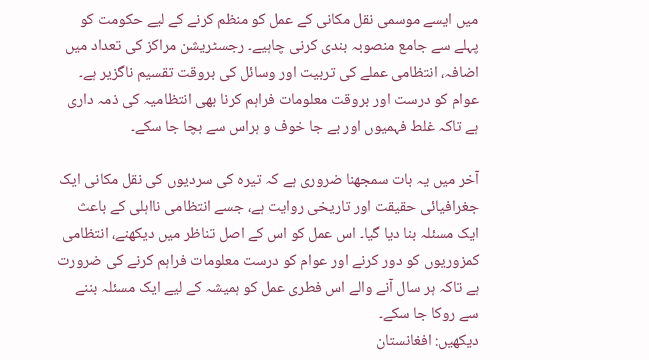میں ایسے موسمی نقل مکانی کے عمل کو منظم کرنے کے لیے حکومت کو پہلے سے جامع منصوبہ بندی کرنی چاہیے۔ رجسٹریشن مراکز کی تعداد میں اضافہ، انتظامی عملے کی تربیت اور وسائل کی بروقت تقسیم ناگزیر ہے۔ عوام کو درست اور بروقت معلومات فراہم کرنا بھی انتظامیہ کی ذمہ داری ہے تاکہ غلط فہمیوں اور بے جا خوف و ہراس سے بچا جا سکے۔

آخر میں یہ بات سمجھنا ضروری ہے کہ تیرہ کی سردیوں کی نقل مکانی ایک جغرافیائی حقیقت اور تاریخی روایت ہے، جسے انتظامی نااہلی کے باعث ایک مسئلہ بنا دیا گیا۔ اس عمل کو اس کے اصل تناظر میں دیکھنے، انتظامی کمزوریوں کو دور کرنے اور عوام کو درست معلومات فراہم کرنے کی ضرورت ہے تاکہ ہر سال آنے والے اس فطری عمل کو ہمیشہ کے لیے ایک مسئلہ بننے سے روکا جا سکے۔
دیکھیں: افغانستان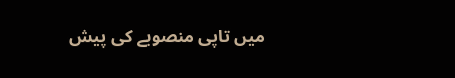میں تاپی منصوبے کی پیش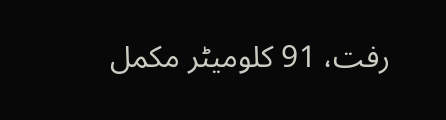رفت، 91 کلومیٹر مکمل